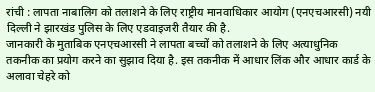रांची : लापता नाबालिग को तलाशने के लिए राष्ट्रीय मानवाधिकार आयोग (एनएचआरसी) नयी दिल्ली ने झारखंड पुलिस के लिए एडवाइजरी तैयार की है.
जानकारी के मुताबिक एनएचआरसी ने लापता बच्चों को तलाशने के लिए अत्याधुनिक तकनीक का प्रयोग करने का सुझाव दिया है. इस तकनीक में आधार लिंक और आधार कार्ड के अलावा चेहरे को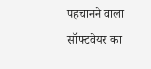पहचानने वाला सॉफ्टवेयर का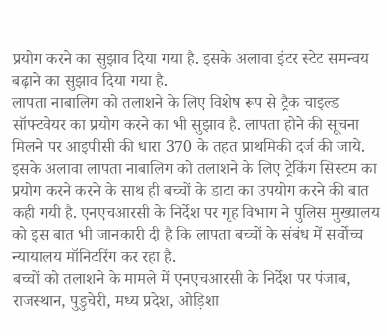प्रयोग करने का सुझाव दिया गया है. इसके अलावा इंटर स्टेट समन्वय बढ़ाने का सुझाव दिया गया है.
लापता नाबालिग को तलाशने के लिए विशेष रूप से ट्रैक चाइल्ड सॉफ्टवेयर का प्रयोग करने का भी सुझाव है. लापता होने की सूचना मिलने पर आइपीसी की धारा 370 के तहत प्राथमिकी दर्ज की जाये.
इसके अलावा लापता नाबालिग को तलाशने के लिए ट्रेकिंग सिस्टम का प्रयोग करने करने के साथ ही बच्चों के डाटा का उपयोग करने की बात कही गयी है. एनएचआरसी के निर्देश पर गृह विभाग ने पुलिस मुख्यालय को इस बात भी जानकारी दी है कि लापता बच्चों के संबंध में सर्वोच्च न्यायालय मॉनिटरिंग कर रहा है.
बच्चों को तलाशने के मामले में एनएचआरसी के निर्देश पर पंजाब, राजस्थान, पुडुचेरी, मध्य प्रदेश, ओड़िशा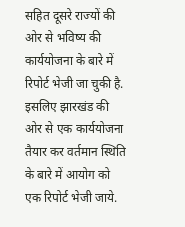सहित दूसरे राज्यों की ओर से भविष्य की कार्ययोजना के बारे में रिपोर्ट भेजी जा चुकी है. इसलिए झारखंड की ओर से एक कार्ययोजना तैयार कर वर्तमान स्थिति के बारे में आयोग को एक रिपोर्ट भेजी जाये.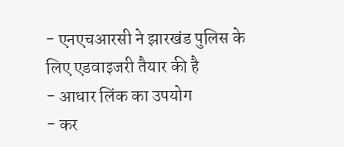- एनएचआरसी ने झारखंड पुलिस के लिए एडवाइजरी तैयार की है
- आधार लिंक का उपयोग
- कर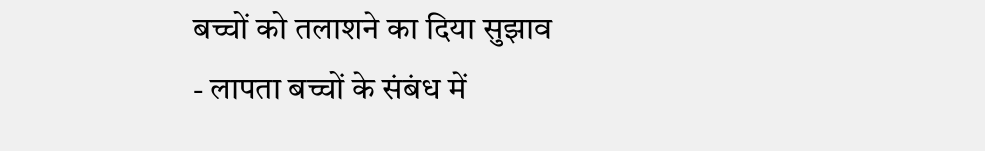बच्चों को तलाशने का दिया सुझाव
- लापता बच्चों के संबंध में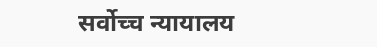सर्वोच्च न्यायालय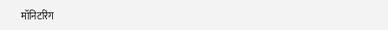मॉनिटरिंग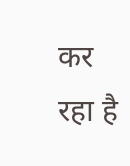कर रहा है